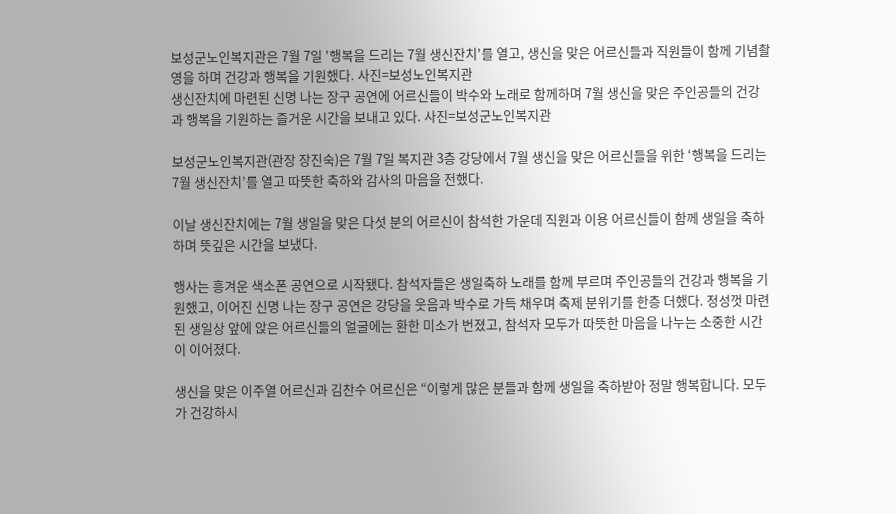보성군노인복지관은 7월 7일 '행복을 드리는 7월 생신잔치'를 열고, 생신을 맞은 어르신들과 직원들이 함께 기념촬영을 하며 건강과 행복을 기원했다. 사진=보성노인복지관
생신잔치에 마련된 신명 나는 장구 공연에 어르신들이 박수와 노래로 함께하며 7월 생신을 맞은 주인공들의 건강과 행복을 기원하는 즐거운 시간을 보내고 있다. 사진=보성군노인복지관

보성군노인복지관(관장 장진숙)은 7월 7일 복지관 3층 강당에서 7월 생신을 맞은 어르신들을 위한 ‘행복을 드리는 7월 생신잔치’를 열고 따뜻한 축하와 감사의 마음을 전했다.

이날 생신잔치에는 7월 생일을 맞은 다섯 분의 어르신이 참석한 가운데 직원과 이용 어르신들이 함께 생일을 축하하며 뜻깊은 시간을 보냈다.

행사는 흥겨운 색소폰 공연으로 시작됐다. 참석자들은 생일축하 노래를 함께 부르며 주인공들의 건강과 행복을 기원했고, 이어진 신명 나는 장구 공연은 강당을 웃음과 박수로 가득 채우며 축제 분위기를 한층 더했다. 정성껏 마련된 생일상 앞에 앉은 어르신들의 얼굴에는 환한 미소가 번졌고, 참석자 모두가 따뜻한 마음을 나누는 소중한 시간이 이어졌다.

생신을 맞은 이주열 어르신과 김찬수 어르신은 “이렇게 많은 분들과 함께 생일을 축하받아 정말 행복합니다. 모두가 건강하시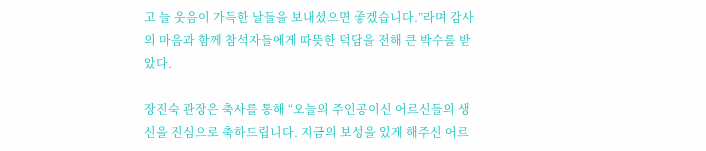고 늘 웃음이 가득한 날들을 보내셨으면 좋겠습니다.”라며 감사의 마음과 함께 참석자들에게 따뜻한 덕담을 전해 큰 박수를 받았다.

장진숙 관장은 축사를 통해 “오늘의 주인공이신 어르신들의 생신을 진심으로 축하드립니다. 지금의 보성을 있게 해주신 어르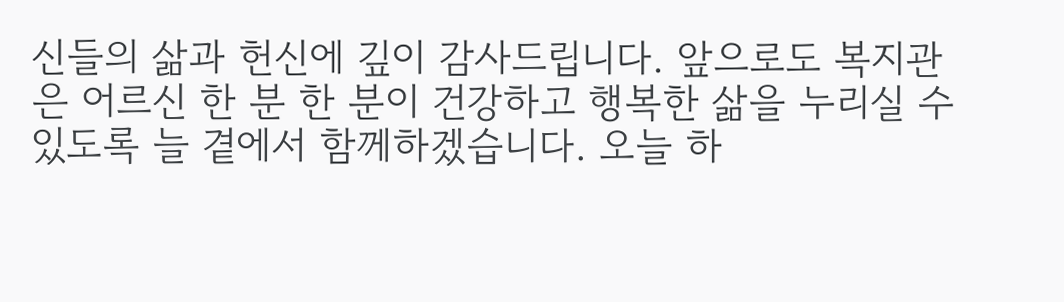신들의 삶과 헌신에 깊이 감사드립니다. 앞으로도 복지관은 어르신 한 분 한 분이 건강하고 행복한 삶을 누리실 수 있도록 늘 곁에서 함께하겠습니다. 오늘 하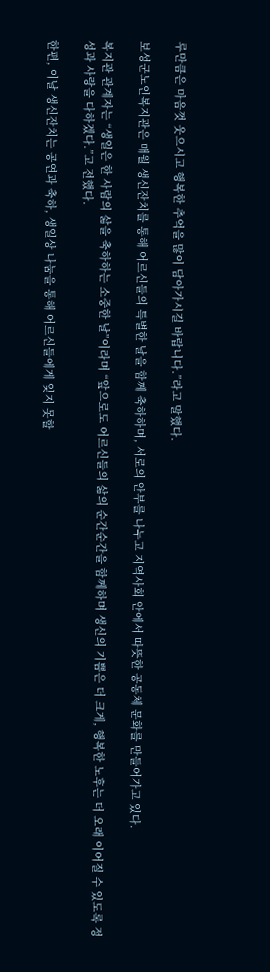루만큼은 마음껏 웃으시고 행복한 추억을 많이 담아가시길 바랍니다.”라고 말했다.

보성군노인복지관은 매월 생신잔치를 통해 어르신들의 특별한 날을 함께 축하하며, 서로의 안부를 나누고 지역사회 안에서 따뜻한 공동체 문화를 만들어가고 있다.

복지관 관계자는 “생일은 한 사람의 삶을 축하하는 소중한 날”이라며 “앞으로도 어르신들의 삶의 순간순간을 함께하며 생신의 기쁨은 더 크게, 행복한 노후는 더 오래 이어질 수 있도록 정성과 사랑을 다하겠다.”고 전했다.

한편, 이날 생신잔치는 공연과 축하, 생일상 나눔을 통해 어르신들에게 잊지 못할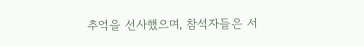추억을 선사했으며, 참석자들은 서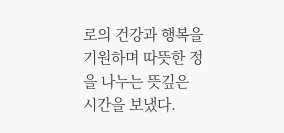로의 건강과 행복을 기원하며 따뜻한 정을 나누는 뜻깊은 시간을 보냈다.